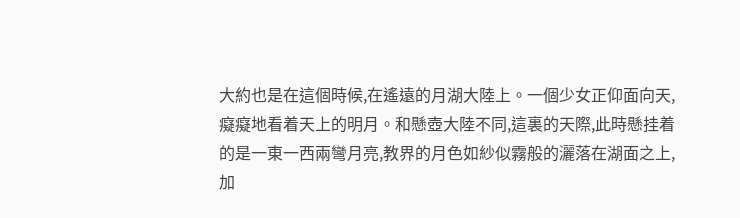大約也是在這個時候,在遙遠的月湖大陸上。一個少女正仰面向天,癡癡地看着天上的明月。和懸壺大陸不同,這裏的天際,此時懸挂着的是一東一西兩彎月亮,教界的月色如紗似霧般的灑落在湖面之上,加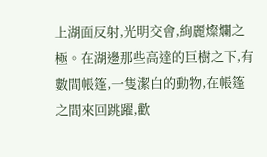上湖面反射,光明交會,絢麗燦爛之極。在湖邊那些高達的巨樹之下,有數間帳篷,一隻潔白的動物,在帳篷之間來回跳躍,歡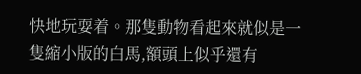快地玩耍着。那隻動物看起來就似是一隻縮小版的白馬,額頭上似乎還有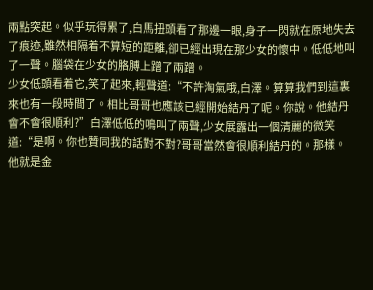兩點突起。似乎玩得累了,白馬扭頭看了那邊一眼,身子一閃就在原地失去了痕迹,雖然相隔着不算短的距離,卻已經出現在那少女的懷中。低低地叫了一聲。腦袋在少女的胳膊上蹭了兩蹭。
少女低頭看着它,笑了起來,輕聲道:“不許淘氣哦,白澤。算算我們到這裏來也有一段時間了。相比哥哥也應該已經開始結丹了呢。你說。他結丹會不會很順利?”白澤低低的鳴叫了兩聲,少女展露出一個清麗的微笑道:“是啊。你也贊同我的話對不對?哥哥當然會很順利結丹的。那樣。他就是金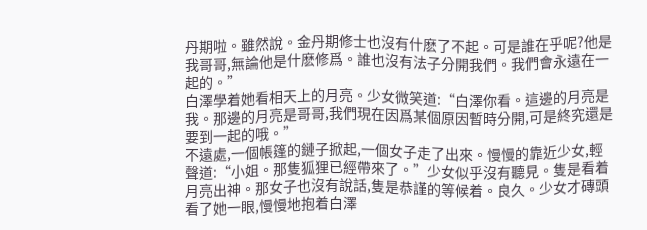丹期啦。雖然說。金丹期修士也沒有什麽了不起。可是誰在乎呢?他是我哥哥,無論他是什麽修爲。誰也沒有法子分開我們。我們會永遠在一起的。”
白澤學着她看相天上的月亮。少女微笑道:“白澤你看。這邊的月亮是我。那邊的月亮是哥哥,我們現在因爲某個原因暫時分開,可是終究還是要到一起的哦。”
不遠處,一個帳篷的鏈子掀起,一個女子走了出來。慢慢的靠近少女,輕聲道:“小姐。那隻狐狸已經帶來了。”少女似乎沒有聽見。隻是看着月亮出神。那女子也沒有說話,隻是恭謹的等候着。良久。少女才磚頭看了她一眼,慢慢地抱着白澤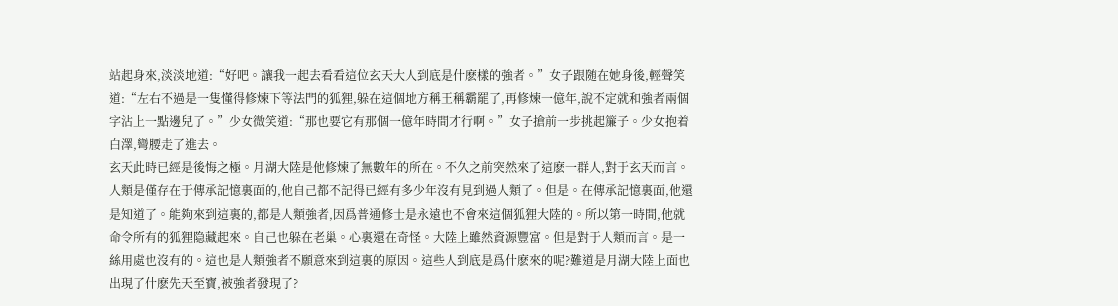站起身來,淡淡地道:“好吧。讓我一起去看看這位玄天大人到底是什麽樣的強者。”女子跟随在她身後,輕聲笑道:“左右不過是一隻懂得修煉下等法門的狐狸,躲在這個地方稱王稱霸罷了,再修煉一億年,說不定就和強者兩個字沾上一點邊兒了。”少女微笑道:“那也要它有那個一億年時間才行啊。”女子搶前一步挑起簾子。少女抱着白澤,彎腰走了進去。
玄天此時已經是後悔之極。月湖大陸是他修煉了無數年的所在。不久之前突然來了這麽一群人,對于玄天而言。人類是僅存在于傳承記憶裏面的,他自己都不記得已經有多少年沒有見到過人類了。但是。在傳承記憶裏面,他還是知道了。能夠來到這裏的,都是人類強者,因爲普通修士是永遠也不會來這個狐狸大陸的。所以第一時間,他就命令所有的狐狸隐藏起來。自己也躲在老巢。心裏還在奇怪。大陸上雖然資源豐富。但是對于人類而言。是一絲用處也沒有的。這也是人類強者不願意來到這裏的原因。這些人到底是爲什麽來的呢?難道是月湖大陸上面也出現了什麽先天至寶,被強者發現了?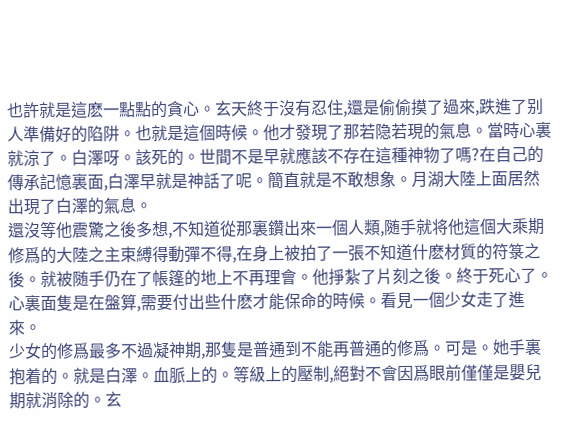也許就是這麽一點點的貪心。玄天終于沒有忍住,還是偷偷摸了過來,跌進了别人準備好的陷阱。也就是這個時候。他才發現了那若隐若現的氣息。當時心裏就涼了。白澤呀。該死的。世間不是早就應該不存在這種神物了嗎?在自己的傳承記憶裏面,白澤早就是神話了呢。簡直就是不敢想象。月湖大陸上面居然出現了白澤的氣息。
還沒等他震驚之後多想,不知道從那裏鑽出來一個人類,随手就将他這個大乘期修爲的大陸之主束縛得動彈不得,在身上被拍了一張不知道什麽材質的符箓之後。就被随手仍在了帳篷的地上不再理會。他掙紮了片刻之後。終于死心了。心裏面隻是在盤算,需要付出些什麽才能保命的時候。看見一個少女走了進來。
少女的修爲最多不過凝神期,那隻是普通到不能再普通的修爲。可是。她手裏抱着的。就是白澤。血脈上的。等級上的壓制,絕對不會因爲眼前僅僅是嬰兒期就消除的。玄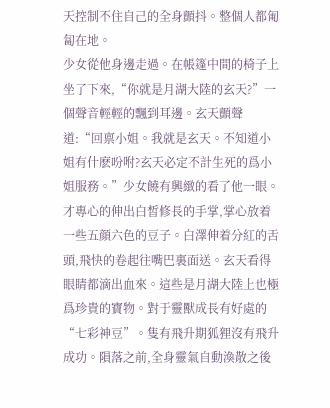天控制不住自己的全身顫抖。整個人都匍匐在地。
少女從他身邊走過。在帳篷中間的椅子上坐了下來,“你就是月湖大陸的玄天?”一個聲音輕輕的飄到耳邊。玄天顫聲道:“回禀小姐。我就是玄天。不知道小姐有什麽吩咐?玄天必定不計生死的爲小姐服務。”少女饒有興緻的看了他一眼。才專心的伸出白皙修長的手掌,掌心放着一些五顔六色的豆子。白澤伸着分紅的舌頭,飛快的卷起往嘴巴裏面送。玄天看得眼睛都滴出血來。這些是月湖大陸上也極爲珍貴的寶物。對于靈獸成長有好處的“七彩神豆”。隻有飛升期狐狸沒有飛升成功。隕落之前,全身靈氣自動渙散之後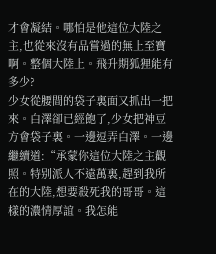才會凝結。哪怕是他這位大陸之主,也從來沒有品嘗過的無上至寶啊。整個大陸上。飛升期狐狸能有多少?
少女從腰間的袋子裏面又抓出一把來。白澤卻已經飽了,少女把神豆方會袋子裏。一邊逗弄白澤。一邊繼續道:“承蒙你這位大陸之主觀照。特别派人不遠萬裏,趕到我所在的大陸,想要殺死我的哥哥。這樣的濃情厚誼。我怎能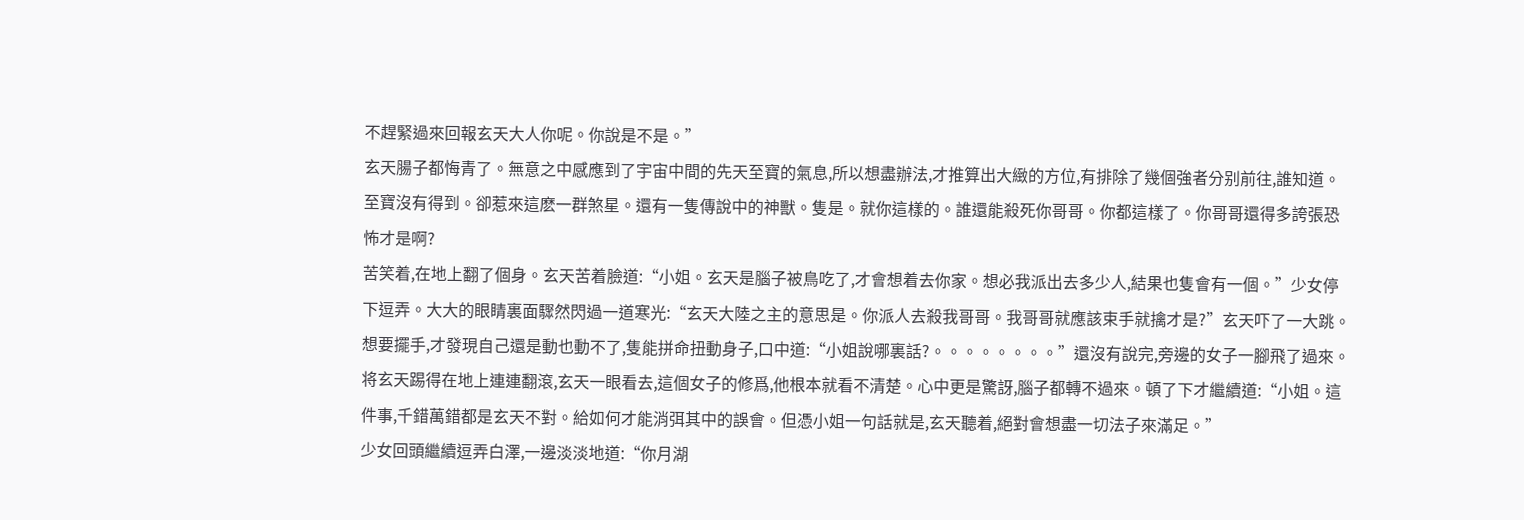不趕緊過來回報玄天大人你呢。你說是不是。”
玄天腸子都悔青了。無意之中感應到了宇宙中間的先天至寶的氣息,所以想盡辦法,才推算出大緻的方位,有排除了幾個強者分别前往,誰知道。至寶沒有得到。卻惹來這麽一群煞星。還有一隻傳說中的神獸。隻是。就你這樣的。誰還能殺死你哥哥。你都這樣了。你哥哥還得多誇張恐怖才是啊?
苦笑着,在地上翻了個身。玄天苦着臉道:“小姐。玄天是腦子被鳥吃了,才會想着去你家。想必我派出去多少人,結果也隻會有一個。”少女停下逗弄。大大的眼睛裏面驟然閃過一道寒光:“玄天大陸之主的意思是。你派人去殺我哥哥。我哥哥就應該束手就擒才是?”玄天吓了一大跳。想要擺手,才發現自己還是動也動不了,隻能拼命扭動身子,口中道:“小姐說哪裏話?。。。。。。。。”還沒有說完,旁邊的女子一腳飛了過來。将玄天踢得在地上連連翻滾,玄天一眼看去,這個女子的修爲,他根本就看不清楚。心中更是驚訝,腦子都轉不過來。頓了下才繼續道:“小姐。這件事,千錯萬錯都是玄天不對。給如何才能消弭其中的誤會。但憑小姐一句話就是,玄天聽着,絕對會想盡一切法子來滿足。”
少女回頭繼續逗弄白澤,一邊淡淡地道:“你月湖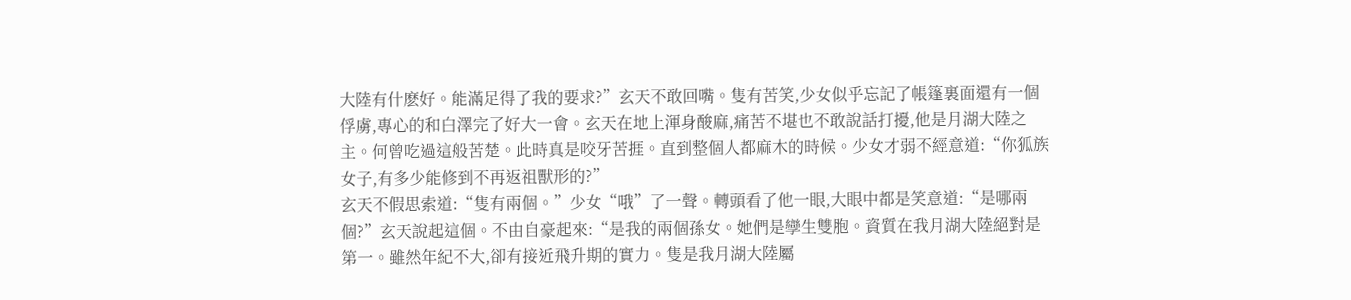大陸有什麽好。能滿足得了我的要求?”玄天不敢回嘴。隻有苦笑,少女似乎忘記了帳篷裏面還有一個俘虜,專心的和白澤完了好大一會。玄天在地上渾身酸麻,痛苦不堪也不敢說話打擾,他是月湖大陸之主。何曾吃過這般苦楚。此時真是咬牙苦捱。直到整個人都麻木的時候。少女才弱不經意道:“你狐族女子,有多少能修到不再返祖獸形的?”
玄天不假思索道:“隻有兩個。”少女“哦”了一聲。轉頭看了他一眼,大眼中都是笑意道:“是哪兩個?”玄天說起這個。不由自豪起來:“是我的兩個孫女。她們是孿生雙胞。資質在我月湖大陸絕對是第一。雖然年紀不大,卻有接近飛升期的實力。隻是我月湖大陸屬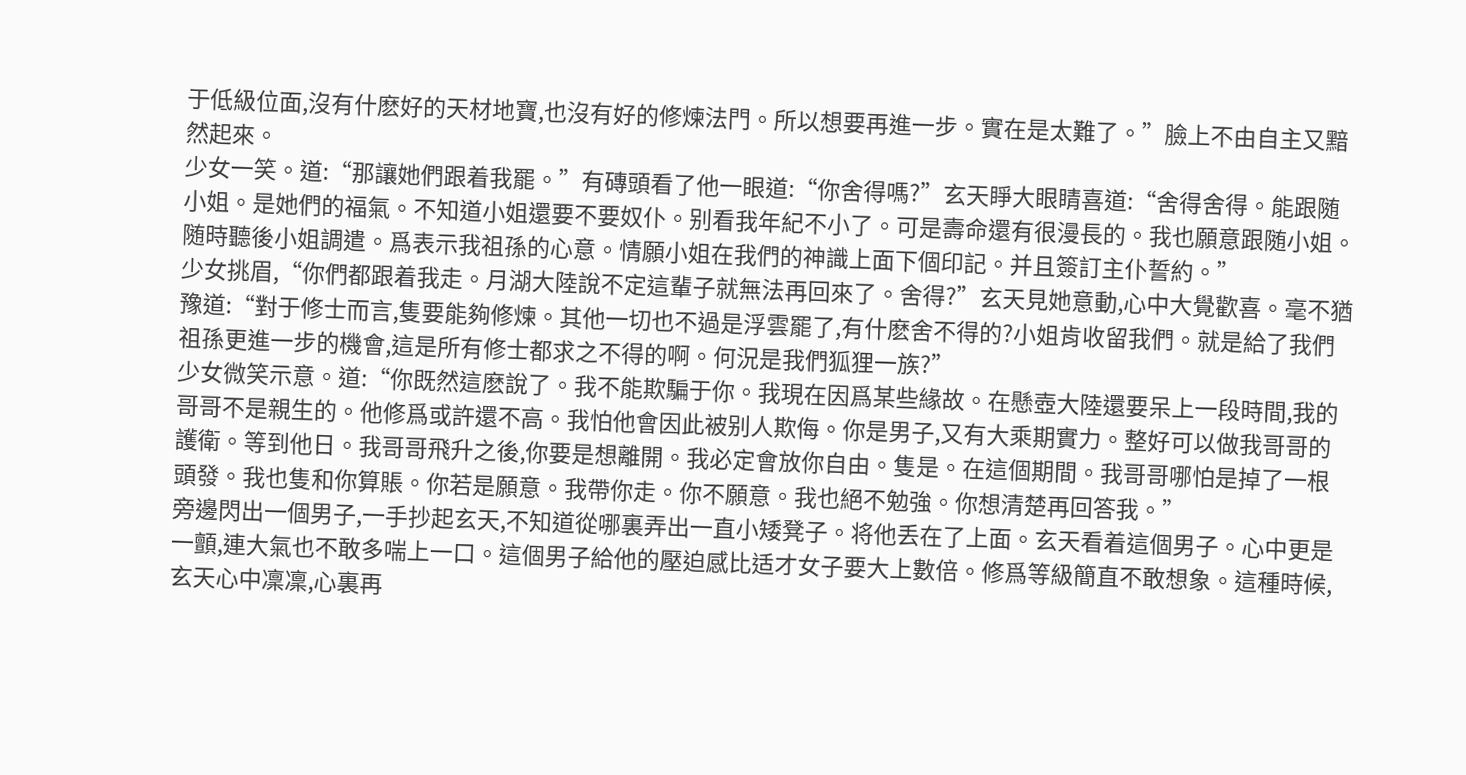于低級位面,沒有什麽好的天材地寶,也沒有好的修煉法門。所以想要再進一步。實在是太難了。”臉上不由自主又黯然起來。
少女一笑。道:“那讓她們跟着我罷。”有磚頭看了他一眼道:“你舍得嗎?”玄天睜大眼睛喜道:“舍得舍得。能跟随小姐。是她們的福氣。不知道小姐還要不要奴仆。别看我年紀不小了。可是壽命還有很漫長的。我也願意跟随小姐。随時聽後小姐調遣。爲表示我祖孫的心意。情願小姐在我們的神識上面下個印記。并且簽訂主仆誓約。”
少女挑眉,“你們都跟着我走。月湖大陸說不定這輩子就無法再回來了。舍得?”玄天見她意動,心中大覺歡喜。毫不猶豫道:“對于修士而言,隻要能夠修煉。其他一切也不過是浮雲罷了,有什麽舍不得的?小姐肯收留我們。就是給了我們祖孫更進一步的機會,這是所有修士都求之不得的啊。何況是我們狐狸一族?”
少女微笑示意。道:“你既然這麽說了。我不能欺騙于你。我現在因爲某些緣故。在懸壺大陸還要呆上一段時間,我的哥哥不是親生的。他修爲或許還不高。我怕他會因此被别人欺侮。你是男子,又有大乘期實力。整好可以做我哥哥的護衛。等到他日。我哥哥飛升之後,你要是想離開。我必定會放你自由。隻是。在這個期間。我哥哥哪怕是掉了一根頭發。我也隻和你算賬。你若是願意。我帶你走。你不願意。我也絕不勉強。你想清楚再回答我。”
旁邊閃出一個男子,一手抄起玄天,不知道從哪裏弄出一直小矮凳子。将他丢在了上面。玄天看着這個男子。心中更是一顫,連大氣也不敢多喘上一口。這個男子給他的壓迫感比适才女子要大上數倍。修爲等級簡直不敢想象。這種時候,玄天心中凜凜,心裏再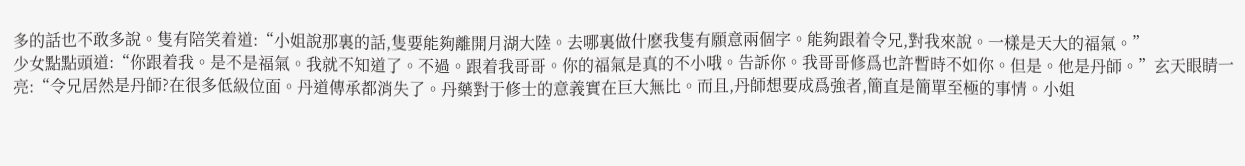多的話也不敢多說。隻有陪笑着道:“小姐說那裏的話,隻要能夠離開月湖大陸。去哪裏做什麽我隻有願意兩個字。能夠跟着令兄,對我來說。一樣是天大的福氣。”
少女點點頭道:“你跟着我。是不是福氣。我就不知道了。不過。跟着我哥哥。你的福氣是真的不小哦。告訴你。我哥哥修爲也許暫時不如你。但是。他是丹師。”玄天眼睛一亮:“令兄居然是丹師?在很多低級位面。丹道傳承都消失了。丹藥對于修士的意義實在巨大無比。而且,丹師想要成爲強者,簡直是簡單至極的事情。小姐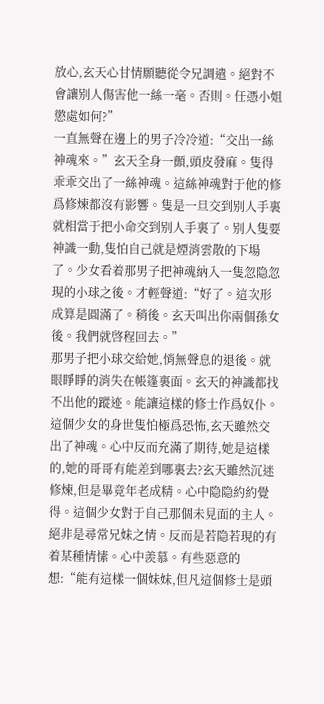放心,玄天心甘情願聽從令兄調遣。絕對不會讓别人傷害他一絲一毫。否則。任憑小姐懲處如何?”
一直無聲在邊上的男子冷冷道:“交出一絲神魂來。”玄天全身一顫,頭皮發麻。隻得乖乖交出了一絲神魂。這絲神魂對于他的修爲修煉都沒有影響。隻是一旦交到别人手裏就相當于把小命交到别人手裏了。别人隻要神識一動,隻怕自己就是煙消雲散的下場了。少女看着那男子把神魂納入一隻忽隐忽現的小球之後。才輕聲道:“好了。這次形成算是圓滿了。稍後。玄天叫出你兩個孫女後。我們就啓程回去。”
那男子把小球交給她,悄無聲息的退後。就眼睜睜的消失在帳篷裏面。玄天的神識都找不出他的蹤迹。能讓這樣的修士作爲奴仆。這個少女的身世隻怕極爲恐怖,玄天雖然交出了神魂。心中反而充滿了期待,她是這樣的,她的哥哥有能差到哪裏去?玄天雖然沉迷修煉,但是畢竟年老成精。心中隐隐約約覺得。這個少女對于自己那個未見面的主人。絕非是尋常兄妹之情。反而是若隐若現的有着某種情愫。心中羨慕。有些惡意的想:“能有這樣一個妹妹,但凡這個修士是頭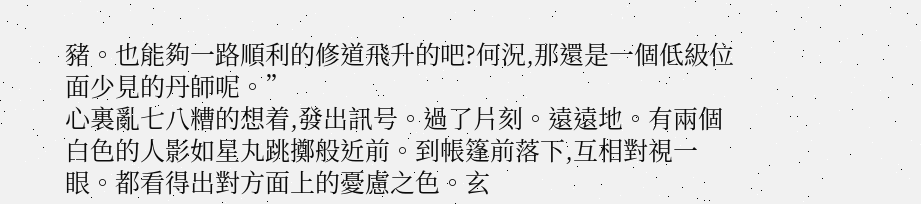豬。也能夠一路順利的修道飛升的吧?何況,那還是一個低級位面少見的丹師呢。”
心裏亂七八糟的想着,發出訊号。過了片刻。遠遠地。有兩個白色的人影如星丸跳擲般近前。到帳篷前落下,互相對視一眼。都看得出對方面上的憂慮之色。玄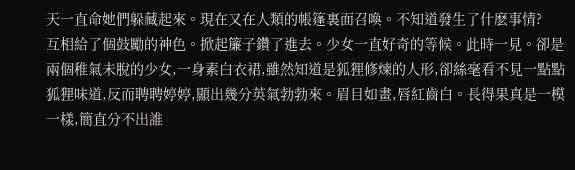天一直命她們躲藏起來。現在又在人類的帳篷裏面召喚。不知道發生了什麽事情?
互相給了個鼓勵的神色。掀起簾子鑽了進去。少女一直好奇的等候。此時一見。卻是兩個稚氣未脫的少女,一身素白衣裙,雖然知道是狐狸修煉的人形,卻絲毫看不見一點點狐狸味道,反而聘聘婷婷,顯出幾分英氣勃勃來。眉目如畫,唇紅齒白。長得果真是一模一樣,簡直分不出誰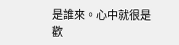是誰來。心中就很是歡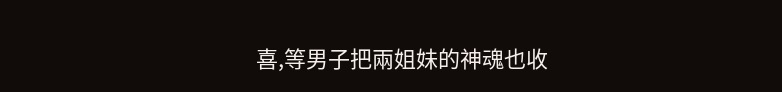喜,等男子把兩姐妹的神魂也收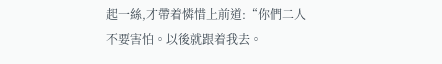起一絲,才帶着憐惜上前道:“你們二人不要害怕。以後就跟着我去。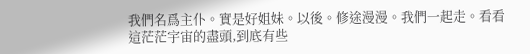我們名爲主仆。實是好姐妹。以後。修途漫漫。我們一起走。看看這茫茫宇宙的盡頭,到底有些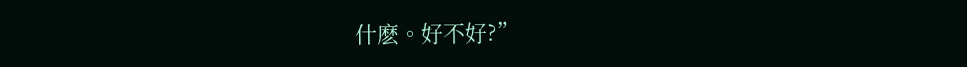什麽。好不好?”